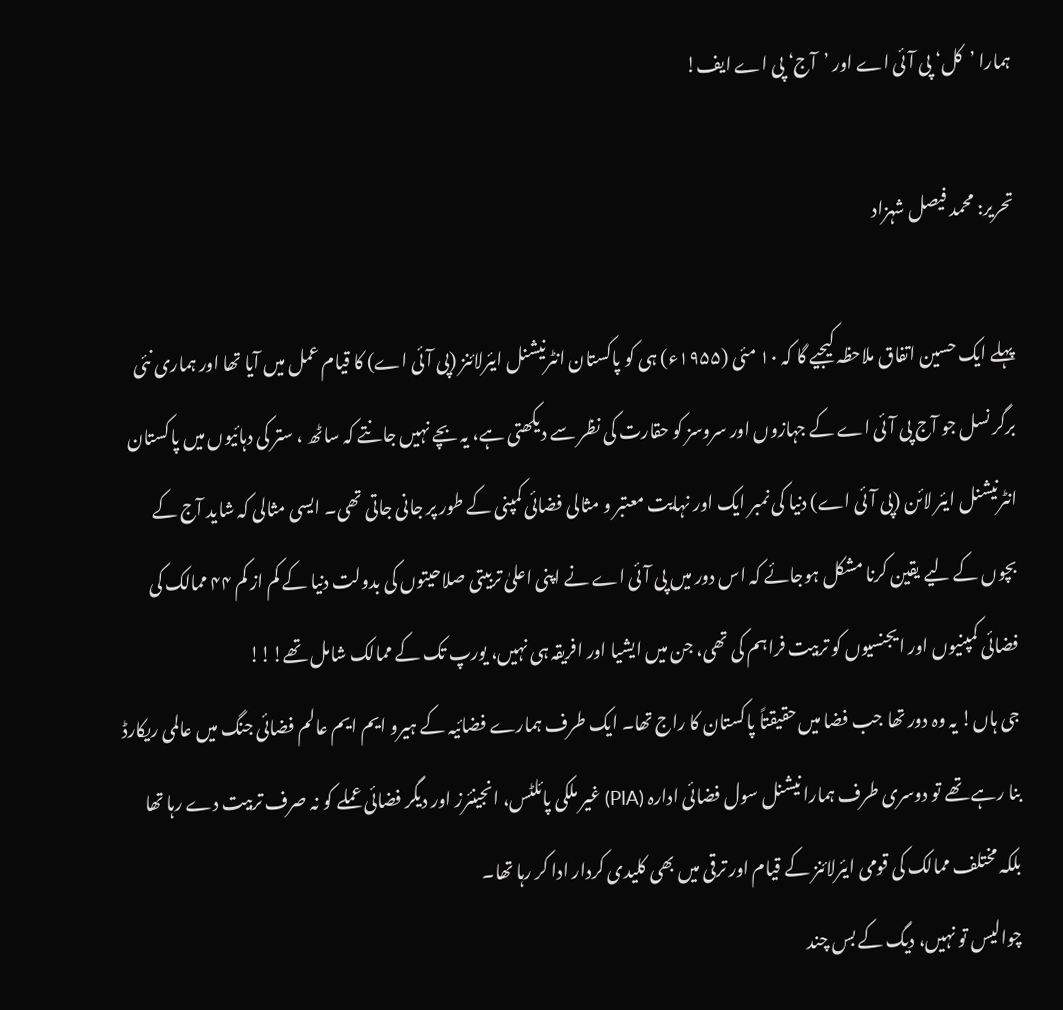ہمارا ’کل‘ پی آئی اے اور ’آج‘ پی اے ایف!

تحریر: محمد فیصل شہزاد

پہلے ایک حسین اتفاق ملاحظہ کیجیے گا کہ ۱۰ مئی (۱۹۵۵ء) ہی کو پاکستان انٹرنیشنل ایئرلائنز (پی آئی اے) کا قیام عمل میں آیا تھا اور ہماری نئی برگر نسل جو آج پی آئی اے کے جہازوں اور سروسز کو حقارت کی نظر سے دیکھتی ہے، یہ بچے نہیں جانتے کہ ساٹھ ، ستر کی دہائیوں میں پاکستان انٹرنیشنل ایئر لائن (پی آئی اے) دنیا کی نمبر ایک اور نہایت معتبر و مثالی فضائی کمپنی کے طور پر جانی جاتی تھی۔ ایسی مثالی کہ شاید آج کے بچوں کے لیے یقین کرنا مشکل ہوجائے کہ اس دور میں پی آئی اے نے اپنی اعلیٰ تربیتی صلاحیتوں کی بدولت دنیا کے کم از کم ۴۴ ممالک کی فضائی کمپنیوں اور ایجنسیوں کو تربیت فراہم کی تھی، جن میں ایشیا اور افریقہ ہی نہیں، یورپ تک کے ممالک شامل تھے!!!
جی ہاں! یہ وہ دور تھا جب فضا میں حقیقتاً پاکستان کا راج تھا۔ ایک طرف ہمارے فضائیہ کے ہیرو ایم ایم عالم فضائی جنگ میں عالمی ریکارڈ بنا رہے تھے تو دوسری طرف ہمارا نیشنل سول فضائی ادارہ (PIA) غیر ملکی پائلٹس، انجینئرز اور دیگر فضائی عملے کو نہ صرف تربیت دے رہا تھا بلکہ مختلف ممالک کی قومی ایئرلائنز کے قیام اور ترقی میں بھی کلیدی کردار ادا کر رہا تھا۔
چوالیس تو نہیں، دیگ کے بس چند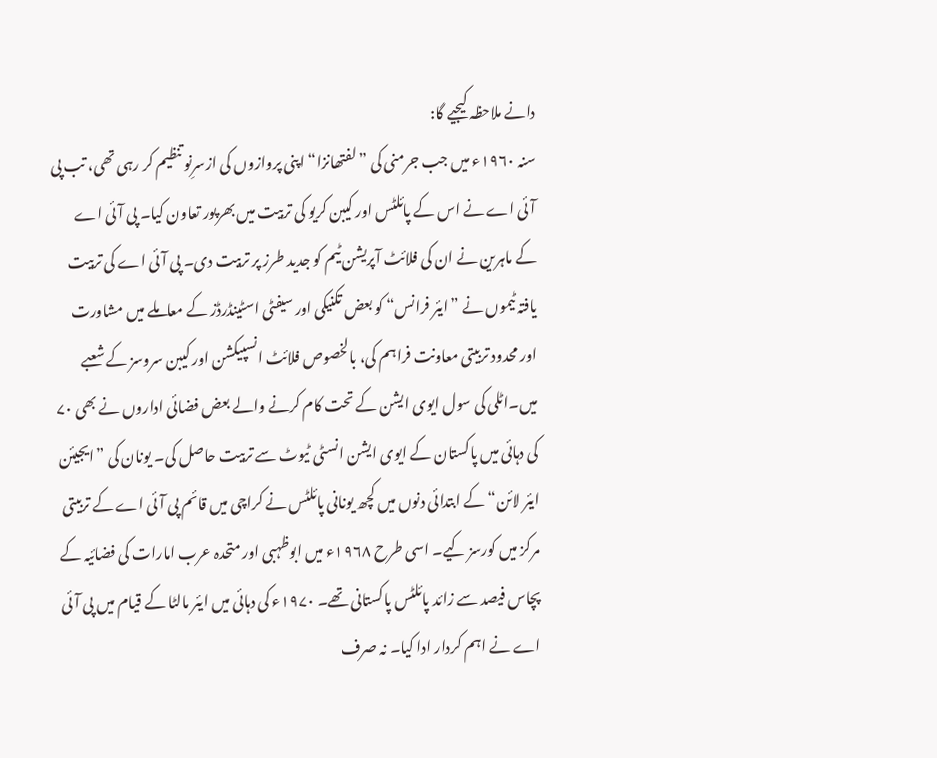دانے ملاحظہ کیجیے گا:
سنہ ۱۹۶۰ء میں جب جرمنی کی ”لفتھانزا“ اپنی پروازوں کی ازسرِنو تنظیم کر رہی تھی، تب پی آئی اے نے اس کے پائلٹس اور کیبن کریو کی تربیت میں بھرپور تعاون کیا۔ پی آئی اے کے ماہرین نے ان کی فلائٹ آپریشن ٹیم کو جدید طرز پر تربیت دی۔ پی آئی اے کی تربیت یافتہ ٹیموں نے ”ایئر فرانس“ کو بعض تکنیکی اور سیفٹی اسٹینڈرڈز کے معاملے میں مشاورت اور محدود تربیتی معاونت فراہم کی، بالخصوص فلائٹ انسپیکشن اور کیبن سروسز کے شعبے میں۔اٹلی کی سول ایوی ایشن کے تحت کام کرنے والے بعض فضائی اداروں نے بھی ۷۰ کی دہائی میں پاکستان کے ایوی ایشن انسٹی ٹیوٹ سے تربیت حاصل کی۔ یونان کی ”ایجیئن ایئر لائن“ کے ابتدائی دنوں میں کچھ یونانی پائلٹس نے کراچی میں قائم پی آئی اے کے تربیتی مرکز میں کورسز کیے۔ اسی طرح ۱۹۶۸ء میں ابوظہبی اور متحدہ عرب امارات کی فضائیہ کے پچاس فیصد سے زائد پائلٹس پاکستانی تھے۔ ۱۹۷۰ء کی دہائی میں ایئر مالٹا کے قیام میں پی آئی اے نے اہم کردار ادا کیا۔ نہ صرف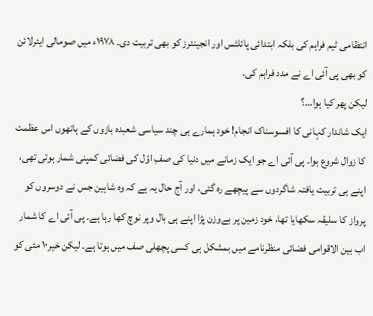انتظامی ٹیم فراہم کی بلکہ ابتدائی پائلٹس اور انجینئرز کو بھی تربیت دی۔ ۱۹۷۸ء میں صومالی ایئرلائن کو بھی پی آئی اے نے مدد فراہم کی۔
لیکن پھر کیا ہوا…؟
ایک شاندار کہانی کا افسوسناک انجام! خود ہمارے ہی چند سیاسی شعبدہ بازوں کے ہاتھوں اس عظمت کا زوال شروع ہوا۔ پی آئی اے جو ایک زمانے میں دنیا کی صفِ اوّل کی فضائی کمپنی شمار ہوتی تھی، اپنے ہی تربیت یافتہ شاگردوں سے پیچھے رہ گئی، اور آج حال یہ ہے کہ وہ شاہین جس نے دوسروں کو پرواز کا سلیقہ سکھایا تھا، خود زمین پر بےوزن پڑا اپنے ہی بال وپر نوچ کھا رہا ہے۔ پی آئی اے کا شمار اب بین الاقوامی فضائی منظرنامے میں بمشکل ہی کسی پچھلی صف میں ہوتا ہے۔ لیکن خیر۱۰ مئی کو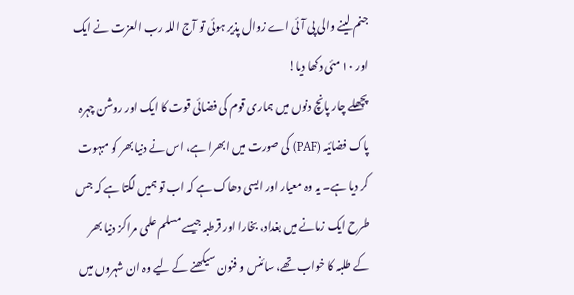جنم لینے والی پی آئی اے زوال پذیر ہوئی تو آج اللہ رب العزت نے ایک اور ۱۰ مئی دکھا دیا!
پچھلے چار پانچ دنوں میں ہماری قوم کی فضائی قوت کا ایک اور روشن چہرہ پاک فضائیہ (PAF) کی صورت میں ابھرا ہے، اس نے دنیا بھر کو مبہوت کر دیا ہے۔ یہ وہ معیار اور ایسی دھاک ہے کہ اب تو ہمیں لگتا ہے کہ جس طرح ایک زمانے میں بغداد، بخارا اور قرطبہ جیسے مسلم علمی مراکز دنیا بھر کے طلبہ کا خواب تھے، سائنس و فنون سیکھنے کے لیے وہ ان شہروں میں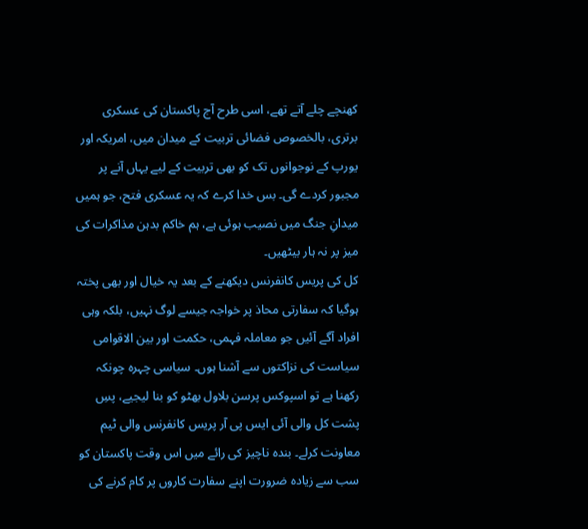کھنچے چلے آتے تھے، اسی طرح آج پاکستان کی عسکری برتری، بالخصوص فضائی تربیت کے میدان میں، امریکہ اور یورپ کے نوجوانوں تک کو بھی تربیت کے لیے یہاں آنے پر مجبور کردے گی۔ بس خدا کرے کہ یہ عسکری فتح، جو ہمیں میدانِ جنگ میں نصیب ہوئی ہے، ہم خاکم بدہن مذاکرات کی میز پر نہ ہار بیٹھیں۔
کل کی پریس کانفرنس دیکھنے کے بعد یہ خیال اور بھی پختہ ہوگیا کہ سفارتی محاذ پر خواجہ جیسے لوگ نہیں، بلکہ وہی افراد آگے آئیں جو معاملہ فہمی، حکمت اور بین الاقوامی سیاست کی نزاکتوں سے آشنا ہوں۔ سیاسی چہرہ چونکہ رکھنا ہے تو اسپوکس پرسن بلاول بھٹو کو بنا لیجیے، پسِ پشت کل والی آئی ایس پی آر پریس کانفرنس والی ٹیم معاونت کرلے۔ بندہ ناچیز کی رائے میں اس وقت پاکستان کو سب سے زیادہ ضرورت اپنے سفارت کاروں پر کام کرنے کی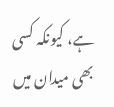ہے، کیونکہ کسی بھی میدان میں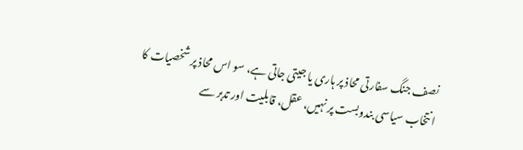نصف جنگ سفارتی محاذ پر ہاری یا جیتی جاتی ہے، سو اس محاذ پر شخصیات کا انتخاب سیاسی بندوبست پر نہیں، عقل، قابلیت اور تدبر سے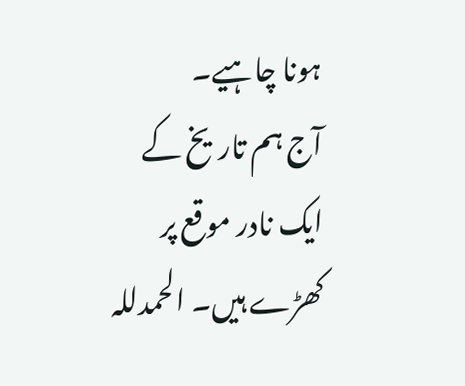ہونا چاہیے۔
آج ہم تاریخ کے ایک نادر موقع پر کھڑے ہیں۔ الحمدللہ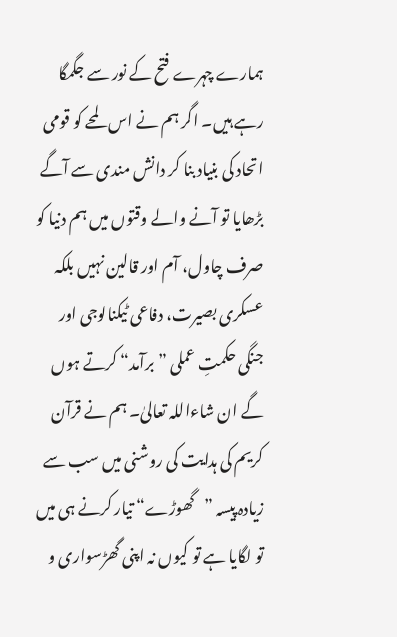ہمارے چہرے فتح کے نور سے جگمگا رہے ہیں۔ اگر ہم نے اس لمحے کو قومی اتحاد کی بنیاد بنا کر دانش مندی سے آگے بڑھایا تو آنے والے وقتوں میں ہم دنیا کو صرف چاول، آم اور قالین نہیں بلکہ عسکری بصیرت، دفاعی ٹیکنالوجی اور جنگی حکمتِ عملی ”برآمد“ کرتے ہوں گے ان شاءاللہ تعالیٰ۔ ہم نے قرآن کریم کی ہدایت کی روشنی میں سب سے زیادہ پیسہ ”گھوڑے“ تیار کرنے ہی میں تو لگایا ہے تو کیوں نہ اپنی گھڑسواری و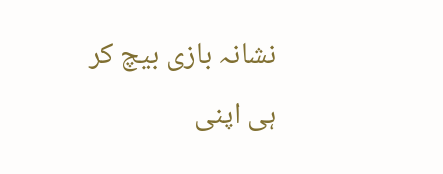نشانہ بازی بیچ کر ہی اپنی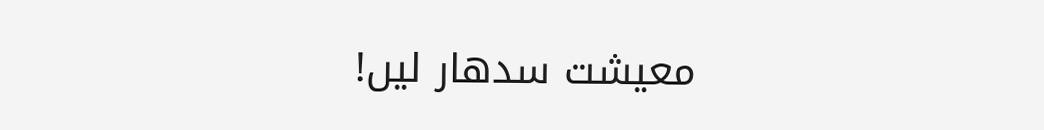معیشت سدھار لیں!